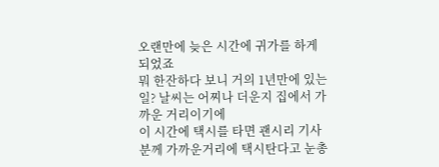오랜만에 늦은 시간에 귀가를 하게 되었죠
뭐 한잔하다 보니 거의 1년만에 있는 일? 날씨는 어찌나 더운지 집에서 가까운 거리이기에
이 시간에 택시를 타면 괜시리 기사분께 가까운거리에 택시탄다고 눈총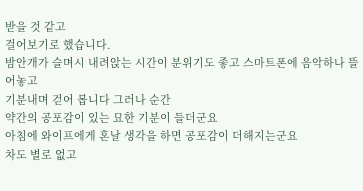받을 것 같고
걸어보기로 했습니다.
밤안개가 슬며시 내려앉는 시간이 분위기도 좋고 스마트폰에 음악하나 뜰어놓고
기분내며 걷어 봅니다 그러나 순간
약간의 공포감이 있는 묘한 기분이 들더군요
아침에 와이프에게 혼날 생각을 하면 공포감이 더해지는군요
차도 별로 없고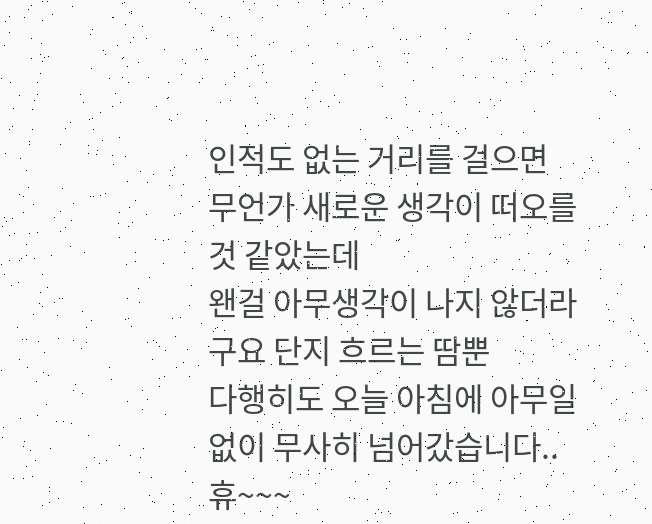인적도 없는 거리를 걸으면 무언가 새로운 생각이 떠오를 것 같았는데
왠걸 아무생각이 나지 않더라구요 단지 흐르는 땀뿐
다행히도 오늘 아침에 아무일 없이 무사히 넘어갔습니다..
휴~~~